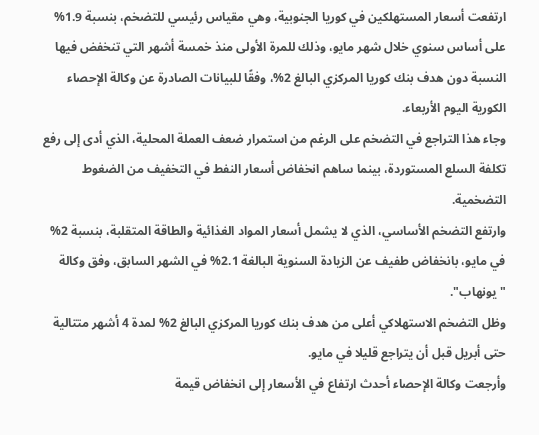ارتفعت أسعار المستهلكين في كوريا الجنوبية، وهي مقياس رئيسي للتضخم، بنسبة 1.9% على أساس سنوي خلال شهر مايو، وذلك للمرة الأولى منذ خمسة أشهر التي تنخفض فيها النسبة دون هدف بنك كوريا المركزي البالغ 2%، وفقًا للبيانات الصادرة عن وكالة الإحصاء الكورية اليوم الأربعاء.
وجاء هذا التراجع في التضخم على الرغم من استمرار ضعف العملة المحلية، الذي أدى إلى رفع تكلفة السلع المستوردة، بينما ساهم انخفاض أسعار النفط في التخفيف من الضغوط التضخمية.
وارتفع التضخم الأساسي، الذي لا يشمل أسعار المواد الغذائية والطاقة المتقلبة، بنسبة 2% في مايو، بانخفاض طفيف عن الزيادة السنوية البالغة 2.1% في الشهر السابق، وفق وكالة "يونهاب".
وظل التضخم الاستهلاكي أعلى من هدف بنك كوريا المركزي البالغ 2% لمدة 4 أشهر متتالية حتى أبريل قبل أن يتراجع قليلا في مايو.
وأرجعت وكالة الإحصاء أحدث ارتفاع في الأسعار إلى انخفاض قيمة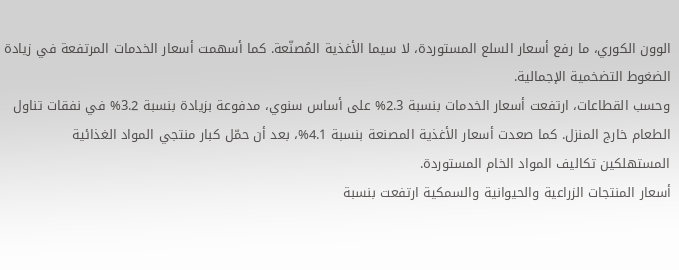الوون الكوري، ما رفع أسعار السلع المستوردة، لا سيما الأغذية المُصنّعة. كما أسهمت أسعار الخدمات المرتفعة في زيادة الضغوط التضخمية الإجمالية.
وحسب القطاعات، ارتفعت أسعار الخدمات بنسبة 2.3% على أساس سنوي، مدفوعة بزيادة بنسبة 3.2% في نفقات تناول الطعام خارج المنزل. كما صعدت أسعار الأغذية المصنعة بنسبة 4.1%، بعد أن حمّل كبار منتجي المواد الغذائية المستهلكين تكاليف المواد الخام المستوردة.
أسعار المنتجات الزراعية والحيوانية والسمكية ارتفعت بنسبة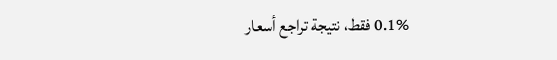0.1% فقط، نتيجة تراجع أسعار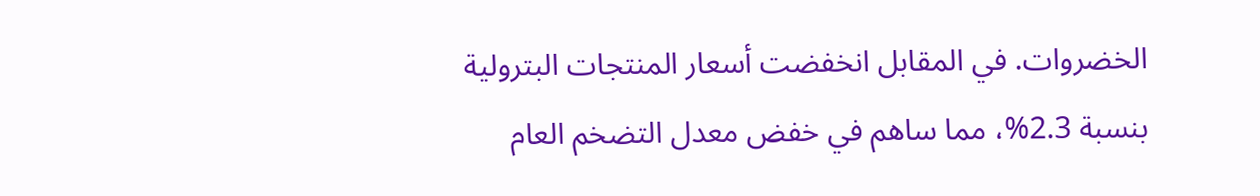الخضروات. في المقابل انخفضت أسعار المنتجات البترولية بنسبة 2.3%، مما ساهم في خفض معدل التضخم العام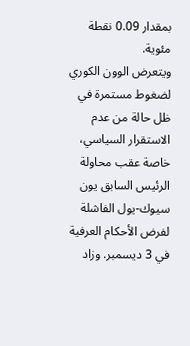بمقدار 0.09 نقطة مئوية.
ويتعرض الوون الكوري لضغوط مستمرة في ظل حالة من عدم الاستقرار السياسي، خاصة عقب محاولة الرئيس السابق يون سيوك-يول الفاشلة لفرض الأحكام العرفية في 3 ديسمبر. وزاد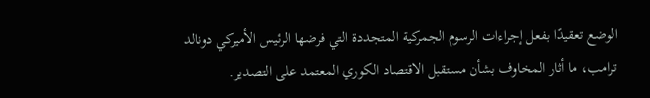الوضع تعقيدًا بفعل إجراءات الرسوم الجمركية المتجددة التي فرضها الرئيس الأميركي دونالد ترامب، ما أثار المخاوف بشأن مستقبل الاقتصاد الكوري المعتمد على التصدير.